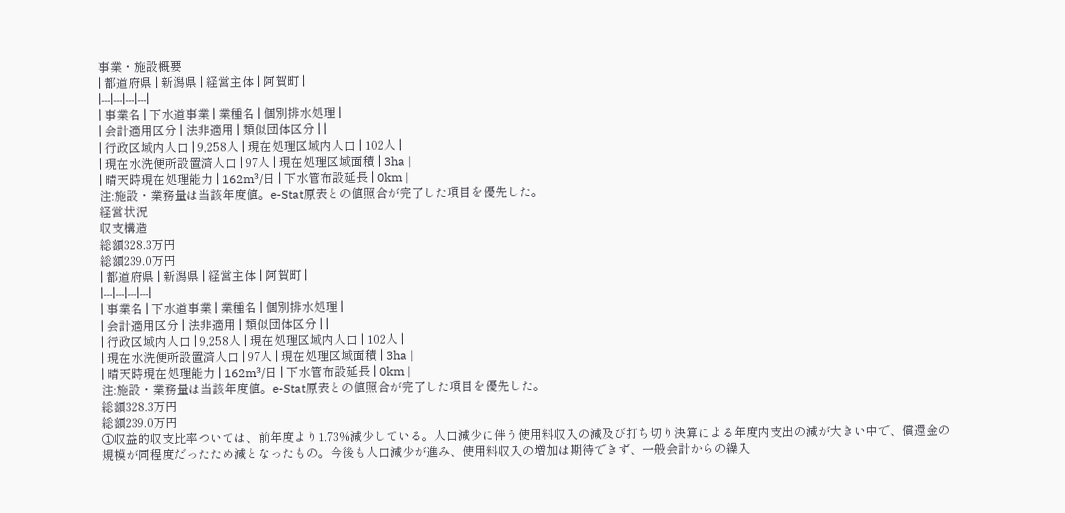事業・施設概要
| 都道府県 | 新潟県 | 経営主体 | 阿賀町 |
|---|---|---|---|
| 事業名 | 下水道事業 | 業種名 | 個別排水処理 |
| 会計適用区分 | 法非適用 | 類似団体区分 | |
| 行政区域内人口 | 9,258人 | 現在処理区域内人口 | 102人 |
| 現在水洗便所設置済人口 | 97人 | 現在処理区域面積 | 3ha |
| 晴天時現在処理能力 | 162m³/日 | 下水管布設延長 | 0km |
注:施設・業務量は当該年度値。e-Stat原表との値照合が完了した項目を優先した。
経営状況
収支構造
総額328.3万円
総額239.0万円
| 都道府県 | 新潟県 | 経営主体 | 阿賀町 |
|---|---|---|---|
| 事業名 | 下水道事業 | 業種名 | 個別排水処理 |
| 会計適用区分 | 法非適用 | 類似団体区分 | |
| 行政区域内人口 | 9,258人 | 現在処理区域内人口 | 102人 |
| 現在水洗便所設置済人口 | 97人 | 現在処理区域面積 | 3ha |
| 晴天時現在処理能力 | 162m³/日 | 下水管布設延長 | 0km |
注:施設・業務量は当該年度値。e-Stat原表との値照合が完了した項目を優先した。
総額328.3万円
総額239.0万円
①収益的収支比率ついては、前年度より1.73%減少している。人口減少に伴う使用料収入の減及び打ち切り決算による年度内支出の減が大きい中で、償還金の規模が同程度だったため減となったもの。今後も人口減少が進み、使用料収入の増加は期待できず、一般会計からの繰入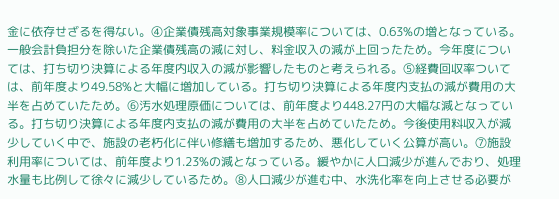金に依存せざるを得ない。④企業債残高対象事業規模率については、0.63%の増となっている。一般会計負担分を除いた企業債残高の減に対し、料金収入の減が上回ったため。今年度については、打ち切り決算による年度内収入の減が影響したものと考えられる。⑤経費回収率ついては、前年度より49.58%と大幅に増加している。打ち切り決算による年度内支払の減が費用の大半を占めていたため。⑥汚水処理原価については、前年度より448.27円の大幅な減となっている。打ち切り決算による年度内支払の減が費用の大半を占めていたため。今後使用料収入が減少していく中で、施設の老朽化に伴い修繕も増加するため、悪化していく公算が高い。⑦施設利用率については、前年度より1.23%の減となっている。緩やかに人口減少が進んでおり、処理水量も比例して徐々に減少しているため。⑧人口減少が進む中、水洗化率を向上させる必要が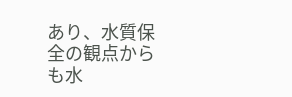あり、水質保全の観点からも水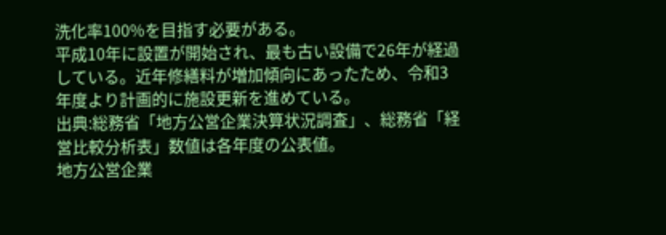洗化率100%を目指す必要がある。
平成10年に設置が開始され、最も古い設備で26年が経過している。近年修繕料が増加傾向にあったため、令和3年度より計画的に施設更新を進めている。
出典:総務省「地方公営企業決算状況調査」、総務省「経営比較分析表」数値は各年度の公表値。
地方公営企業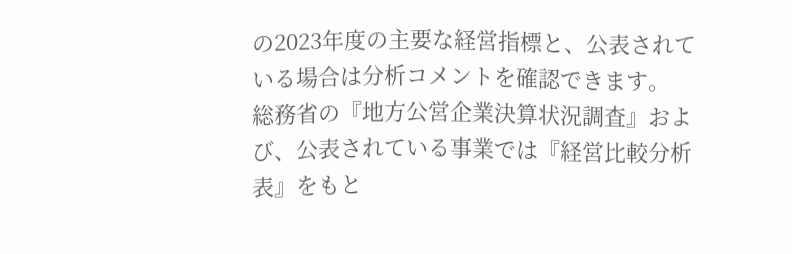の2023年度の主要な経営指標と、公表されている場合は分析コメントを確認できます。
総務省の『地方公営企業決算状況調査』および、公表されている事業では『経営比較分析表』をもと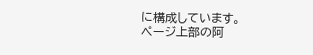に構成しています。
ページ上部の阿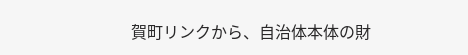賀町リンクから、自治体本体の財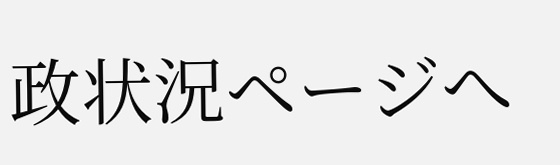政状況ページへ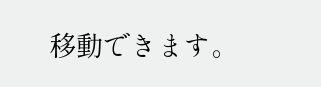移動できます。